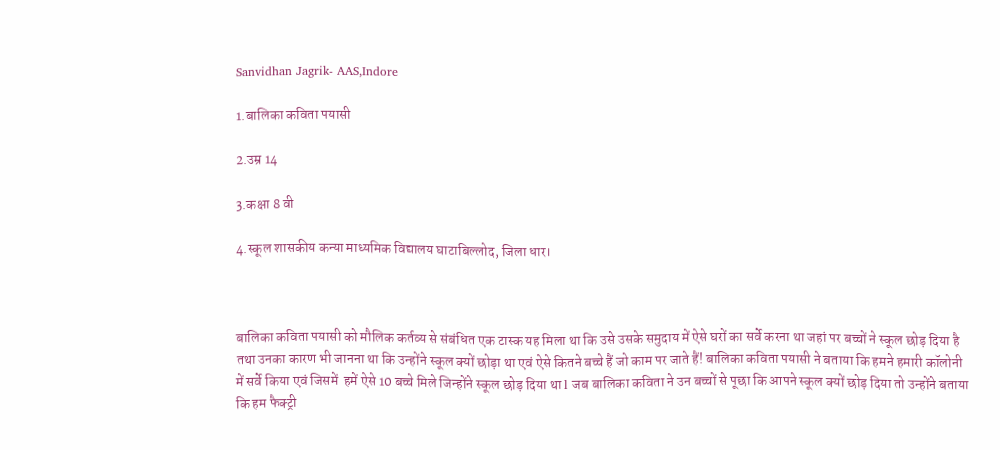Sanvidhan Jagrik- AAS,Indore

1.बालिका कविता पयासी

2.उम्र 14

3.कक्षा 8 वी

4.स्कूल शासकीय कन्या माध्यमिक विद्यालय घाटाबिल्लोद, जिला धार।



बालिका कविता पयासी को मौलिक कर्तव्य से संबंधित एक टास्क यह मिला था कि उसे उसके समुदाय में ऐसे घरों का सर्वे करना था जहां पर बच्चों ने स्कूल छोड़ दिया है तथा उनका कारण भी जानना था कि उन्होंने स्कूल क्यों छोड़ा था एवं ऐसे कितने बच्चे हैं जो काम पर जाते हैं! बालिका कविता पयासी ने बताया कि हमने हमारी कॉलोनी में सर्वे किया एवं जिसमें  हमें ऐसे 10 बच्चे मिले जिन्होंने स्कूल छोड़ दिया था l जब बालिका कविता ने उन बच्चों से पूछा कि आपने स्कूल क्यों छोड़ दिया तो उन्होंने बताया कि हम फैक्ट्री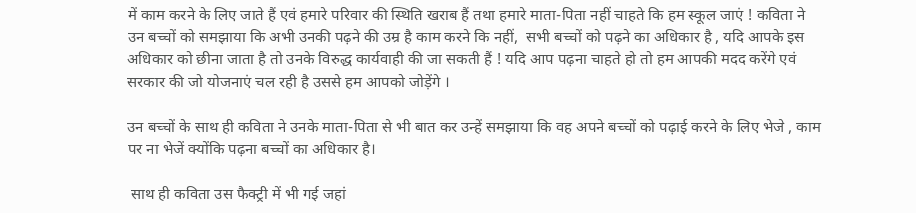में काम करने के लिए जाते हैं एवं हमारे परिवार की स्थिति खराब हैं तथा हमारे माता-पिता नहीं चाहते कि हम स्कूल जाएं ! कविता ने उन बच्चों को समझाया कि अभी उनकी पढ़ने की उम्र है काम करने कि नहीं,  सभी बच्चों को पढ़ने का अधिकार है , यदि आपके इस अधिकार को छीना जाता है तो उनके विरुद्ध कार्यवाही की जा सकती हैं ! यदि आप पढ़ना चाहते हो तो हम आपकी मदद करेंगे एवं सरकार की जो योजनाएं चल रही है उससे हम आपको जोड़ेंगे ।

उन बच्चों के साथ ही कविता ने उनके माता-पिता से भी बात कर उन्हें समझाया कि वह अपने बच्चों को पढ़ाई करने के लिए भेजे , काम पर ना भेजें क्योंकि पढ़ना बच्चों का अधिकार है।

 साथ ही कविता उस फैक्ट्री में भी गई जहां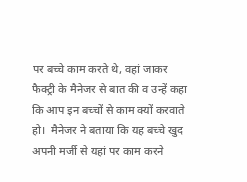पर बच्चे काम करते थे, वहां जाकर फैक्ट्री के मैनेजर से बात की व उन्हें कहा कि आप इन बच्चों से काम क्यों करवाते हो।  मैनेजर ने बताया कि यह बच्चे खुद अपनी मर्जी से यहां पर काम करने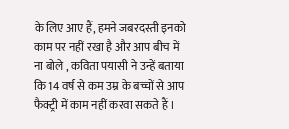के लिए आए हैं, हमने जबरदस्ती इनको काम पर नहीं रखा है और आप बीच में ना बोले , कविता पयासी ने उन्हें बताया कि 14 वर्ष से कम उम्र के बच्चों से आप फैक्ट्री में काम नहीं करवा सकते हैं ।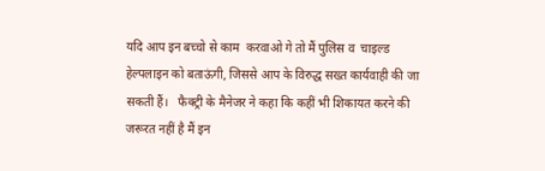यदि आप इन बच्चो से काम  करवाओ गे तो मैं पुलिस व  चाइल्ड हेल्पलाइन को बताऊंगी, जिससे आप के विरुद्ध सख्त कार्यवाही की जा सकती हैं।   फैक्ट्री के मैनेजर ने कहा कि कहीं भी शिकायत करने की जरूरत नहीं है मैं इन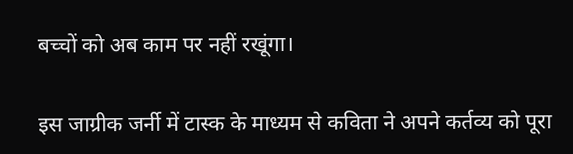बच्चों को अब काम पर नहीं रखूंगा।

इस जाग्रीक जर्नी में टास्क के माध्यम से कविता ने अपने कर्तव्य को पूरा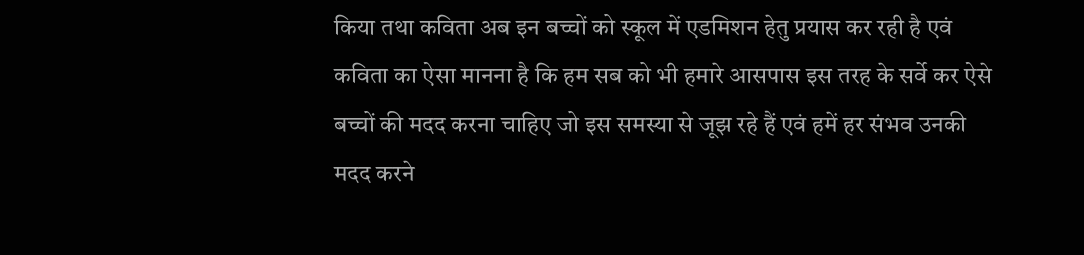किया तथा कविता अब इन बच्चों को स्कूल में एडमिशन हेतु प्रयास कर रही है एवं कविता का ऐसा मानना है कि हम सब को भी हमारे आसपास इस तरह के सर्वे कर ऐसे बच्चों की मदद करना चाहिए जो इस समस्या से जूझ रहे हैं एवं हमें हर संभव उनकी मदद करने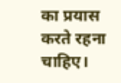का प्रयास करते रहना चाहिए।